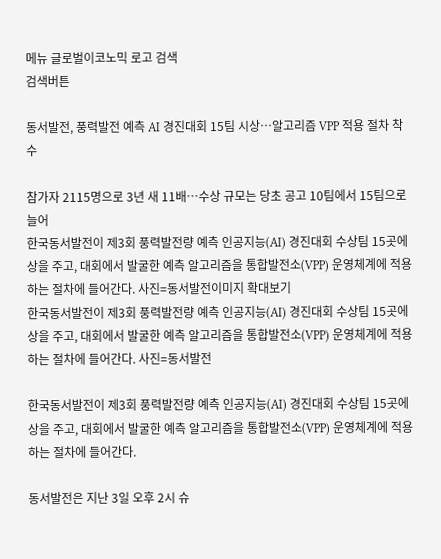메뉴 글로벌이코노믹 로고 검색
검색버튼

동서발전, 풍력발전 예측 AI 경진대회 15팀 시상…알고리즘 VPP 적용 절차 착수

참가자 2115명으로 3년 새 11배…수상 규모는 당초 공고 10팀에서 15팀으로 늘어
한국동서발전이 제3회 풍력발전량 예측 인공지능(AI) 경진대회 수상팀 15곳에 상을 주고, 대회에서 발굴한 예측 알고리즘을 통합발전소(VPP) 운영체계에 적용하는 절차에 들어간다. 사진=동서발전이미지 확대보기
한국동서발전이 제3회 풍력발전량 예측 인공지능(AI) 경진대회 수상팀 15곳에 상을 주고, 대회에서 발굴한 예측 알고리즘을 통합발전소(VPP) 운영체계에 적용하는 절차에 들어간다. 사진=동서발전

한국동서발전이 제3회 풍력발전량 예측 인공지능(AI) 경진대회 수상팀 15곳에 상을 주고, 대회에서 발굴한 예측 알고리즘을 통합발전소(VPP) 운영체계에 적용하는 절차에 들어간다.

동서발전은 지난 3일 오후 2시 슈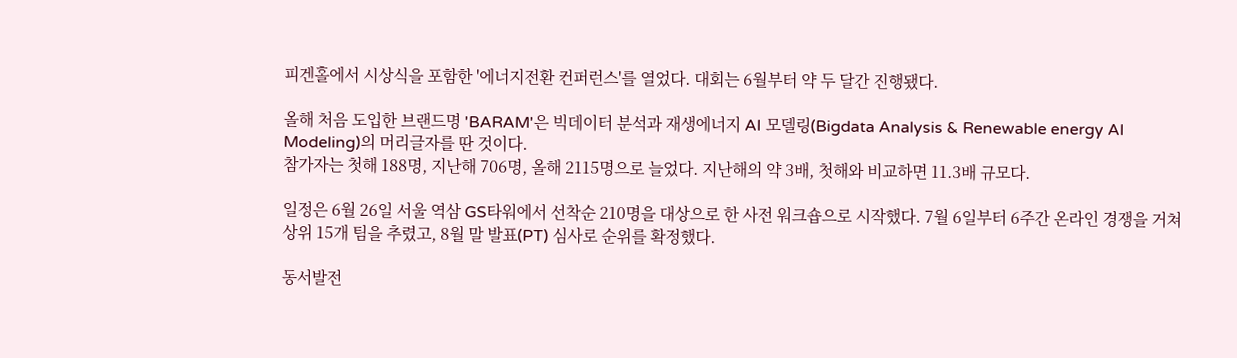피겐홀에서 시상식을 포함한 '에너지전환 컨퍼런스'를 열었다. 대회는 6월부터 약 두 달간 진행됐다.

올해 처음 도입한 브랜드명 'BARAM'은 빅데이터 분석과 재생에너지 AI 모델링(Bigdata Analysis & Renewable energy AI Modeling)의 머리글자를 딴 것이다.
참가자는 첫해 188명, 지난해 706명, 올해 2115명으로 늘었다. 지난해의 약 3배, 첫해와 비교하면 11.3배 규모다.

일정은 6월 26일 서울 역삼 GS타워에서 선착순 210명을 대상으로 한 사전 워크숍으로 시작했다. 7월 6일부터 6주간 온라인 경쟁을 거쳐 상위 15개 팀을 추렸고, 8월 말 발표(PT) 심사로 순위를 확정했다.

동서발전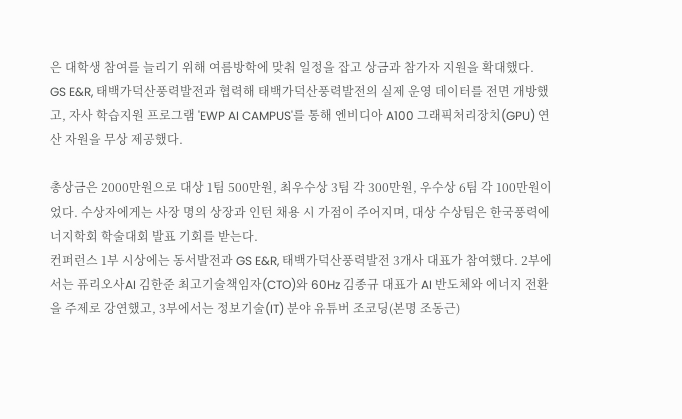은 대학생 참여를 늘리기 위해 여름방학에 맞춰 일정을 잡고 상금과 참가자 지원을 확대했다. GS E&R, 태백가덕산풍력발전과 협력해 태백가덕산풍력발전의 실제 운영 데이터를 전면 개방했고, 자사 학습지원 프로그램 'EWP AI CAMPUS'를 통해 엔비디아 A100 그래픽처리장치(GPU) 연산 자원을 무상 제공했다.

총상금은 2000만원으로 대상 1팀 500만원, 최우수상 3팀 각 300만원, 우수상 6팀 각 100만원이었다. 수상자에게는 사장 명의 상장과 인턴 채용 시 가점이 주어지며, 대상 수상팀은 한국풍력에너지학회 학술대회 발표 기회를 받는다.
컨퍼런스 1부 시상에는 동서발전과 GS E&R, 태백가덕산풍력발전 3개사 대표가 참여했다. 2부에서는 퓨리오사AI 김한준 최고기술책임자(CTO)와 60Hz 김종규 대표가 AI 반도체와 에너지 전환을 주제로 강연했고, 3부에서는 정보기술(IT) 분야 유튜버 조코딩(본명 조동근)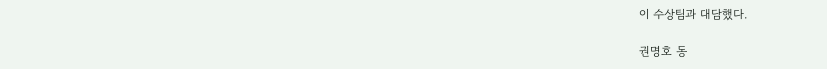이 수상팀과 대담했다.

권명호 동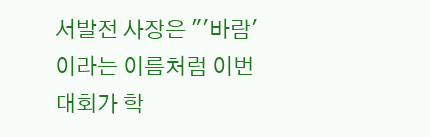서발전 사장은 "'바람'이라는 이름처럼 이번 대회가 학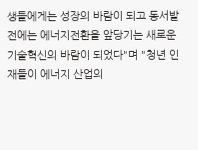생들에게는 성장의 바람이 되고 동서발전에는 에너지전환을 앞당기는 새로운 기술혁신의 바람이 되었다"며 "청년 인재들이 에너지 산업의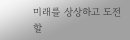미래를 상상하고 도전할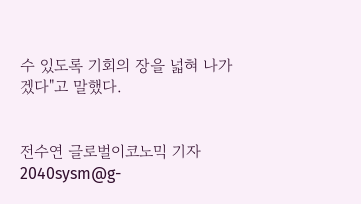수 있도록 기회의 장을 넓혀 나가겠다"고 말했다.


전수연 글로벌이코노믹 기자 2040sysm@g-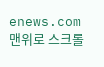enews.com
맨위로 스크롤